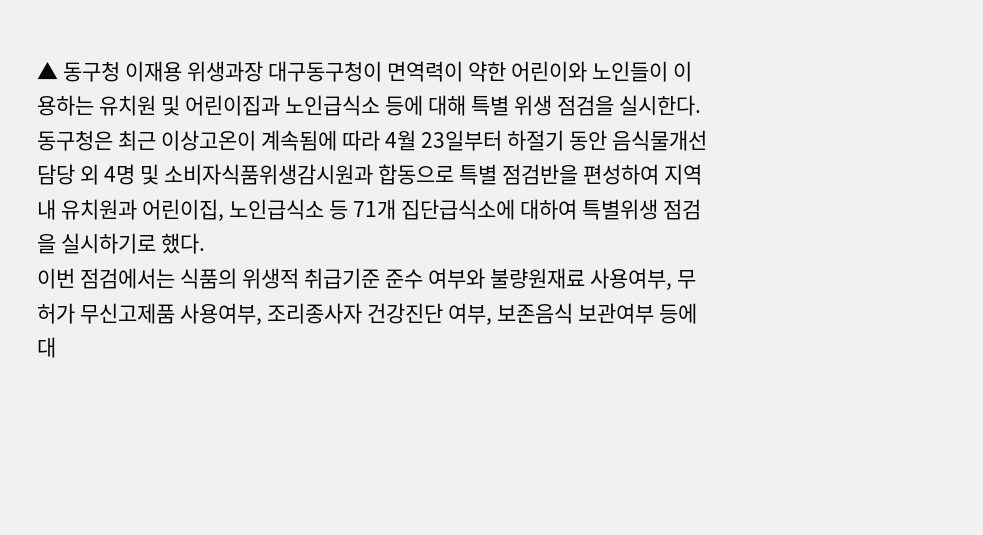▲ 동구청 이재용 위생과장 대구동구청이 면역력이 약한 어린이와 노인들이 이용하는 유치원 및 어린이집과 노인급식소 등에 대해 특별 위생 점검을 실시한다.
동구청은 최근 이상고온이 계속됨에 따라 4월 23일부터 하절기 동안 음식물개선담당 외 4명 및 소비자식품위생감시원과 합동으로 특별 점검반을 편성하여 지역 내 유치원과 어린이집, 노인급식소 등 71개 집단급식소에 대하여 특별위생 점검을 실시하기로 했다.
이번 점검에서는 식품의 위생적 취급기준 준수 여부와 불량원재료 사용여부, 무허가 무신고제품 사용여부, 조리종사자 건강진단 여부, 보존음식 보관여부 등에 대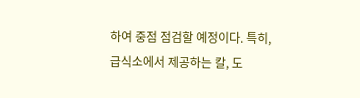하여 중점 점검할 예정이다. 특히, 급식소에서 제공하는 칼, 도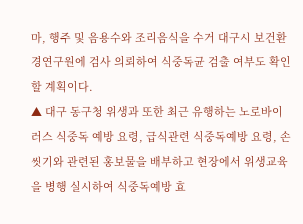마, 행주 및 음용수와 조리음식을 수거 대구시 보건환경연구원에 검사 의뢰하여 식중독균 검출 여부도 확인할 계획이다.
▲ 대구 동구청 위생과 또한 최근 유행하는 노로바이러스 식중독 예방 요령, 급식관련 식중독예방 요령, 손 씻기와 관련된 홍보물을 배부하고 현장에서 위생교육을 병행 실시하여 식중독예방 효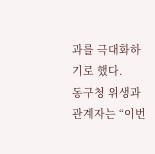과를 극대화하기로 했다.
동구청 위생과 관계자는 “이번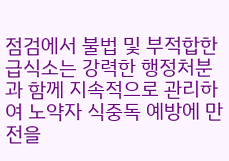점검에서 불법 및 부적합한 급식소는 강력한 행정처분과 함께 지속적으로 관리하여 노약자 식중독 예방에 만전을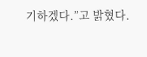기하겠다.”고 밝혔다.